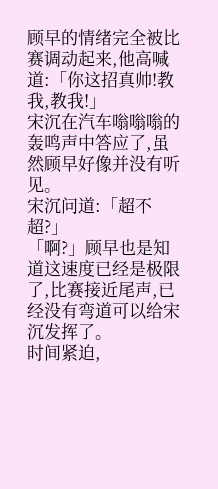顾早的情绪完全被比赛调动起来,他高喊道:「你这招真帅!教我,教我!」
宋沉在汽车嗡嗡嗡的轰鸣声中答应了,虽然顾早好像并没有听见。
宋沉问道:「超不超?」
「啊?」顾早也是知道这速度已经是极限了,比赛接近尾声,已经没有弯道可以给宋沉发挥了。
时间紧迫,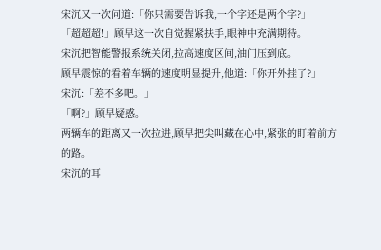宋沉又一次问道:「你只需要告诉我,一个字还是两个字?」
「超超超!」顾早这一次自觉握紧扶手,眼神中充满期待。
宋沉把智能警报系统关闭,拉高速度区间,油门压到底。
顾早震惊的看着车辆的速度明显提升,他道:「你开外挂了?」
宋沉:「差不多吧。」
「啊?」顾早疑惑。
两辆车的距离又一次拉进,顾早把尖叫藏在心中,紧张的盯着前方的路。
宋沉的耳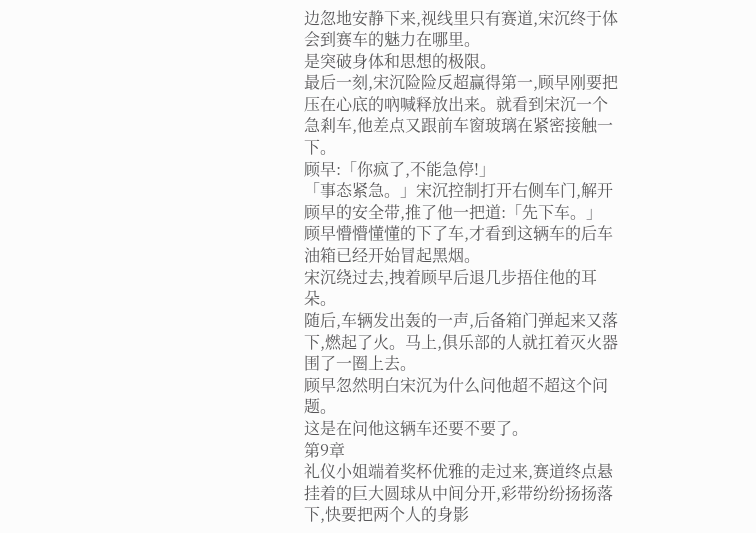边忽地安静下来,视线里只有赛道,宋沉终于体会到赛车的魅力在哪里。
是突破身体和思想的极限。
最后一刻,宋沉险险反超赢得第一,顾早刚要把压在心底的吶喊释放出来。就看到宋沉一个急剎车,他差点又跟前车窗玻璃在紧密接触一下。
顾早:「你疯了,不能急停!」
「事态紧急。」宋沉控制打开右侧车门,解开顾早的安全带,推了他一把道:「先下车。」
顾早懵懵懂懂的下了车,才看到这辆车的后车油箱已经开始冒起黑烟。
宋沉绕过去,拽着顾早后退几步捂住他的耳朵。
随后,车辆发出轰的一声,后备箱门弹起来又落下,燃起了火。马上,俱乐部的人就扛着灭火器围了一圈上去。
顾早忽然明白宋沉为什么问他超不超这个问题。
这是在问他这辆车还要不要了。
第9章
礼仪小姐端着奖杯优雅的走过来,赛道终点悬挂着的巨大圆球从中间分开,彩带纷纷扬扬落下,快要把两个人的身影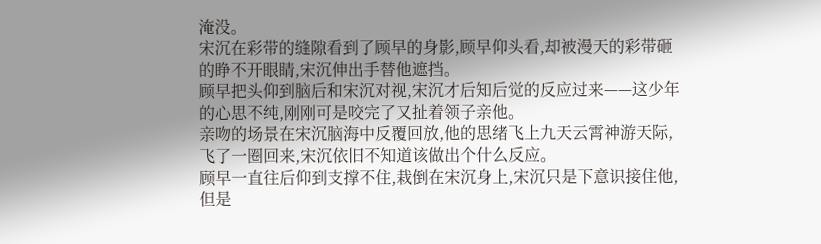淹没。
宋沉在彩带的缝隙看到了顾早的身影,顾早仰头看,却被漫天的彩带砸的睁不开眼睛,宋沉伸出手替他遮挡。
顾早把头仰到脑后和宋沉对视,宋沉才后知后觉的反应过来——这少年的心思不纯,刚刚可是咬完了又扯着领子亲他。
亲吻的场景在宋沉脑海中反覆回放,他的思绪飞上九天云霄神游天际,飞了一圈回来,宋沉依旧不知道该做出个什么反应。
顾早一直往后仰到支撑不住,栽倒在宋沉身上,宋沉只是下意识接住他,但是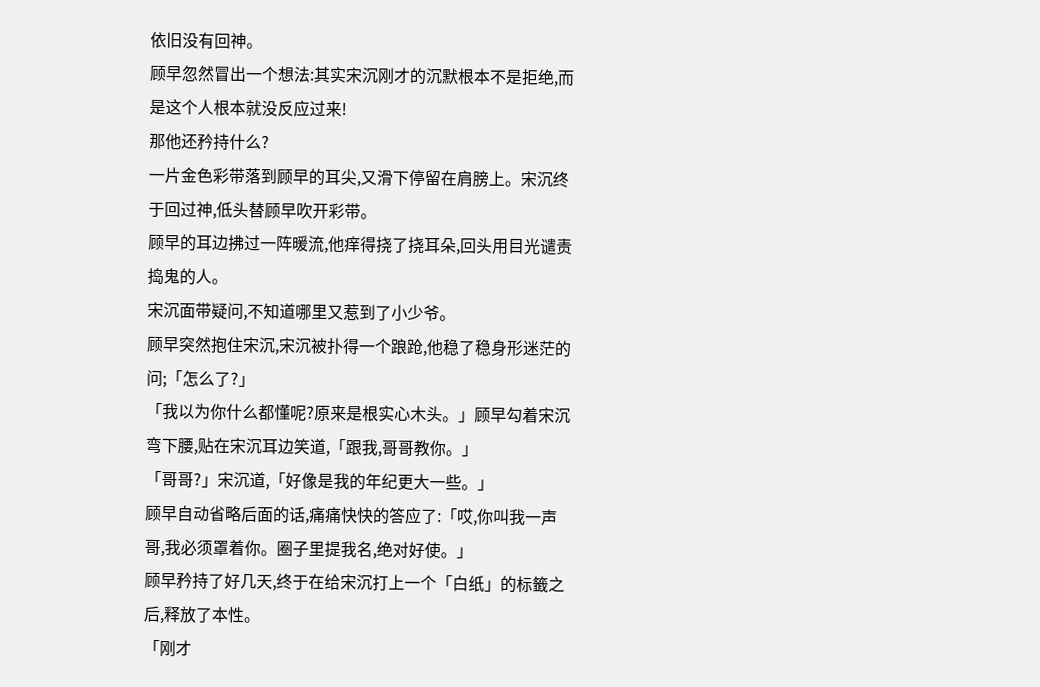依旧没有回神。
顾早忽然冒出一个想法:其实宋沉刚才的沉默根本不是拒绝,而是这个人根本就没反应过来!
那他还矜持什么?
一片金色彩带落到顾早的耳尖,又滑下停留在肩膀上。宋沉终于回过神,低头替顾早吹开彩带。
顾早的耳边拂过一阵暖流,他痒得挠了挠耳朵,回头用目光谴责捣鬼的人。
宋沉面带疑问,不知道哪里又惹到了小少爷。
顾早突然抱住宋沉,宋沉被扑得一个踉跄,他稳了稳身形迷茫的问;「怎么了?」
「我以为你什么都懂呢?原来是根实心木头。」顾早勾着宋沉弯下腰,贴在宋沉耳边笑道,「跟我,哥哥教你。」
「哥哥?」宋沉道,「好像是我的年纪更大一些。」
顾早自动省略后面的话,痛痛快快的答应了:「哎,你叫我一声哥,我必须罩着你。圈子里提我名,绝对好使。」
顾早矜持了好几天,终于在给宋沉打上一个「白纸」的标籤之后,释放了本性。
「刚才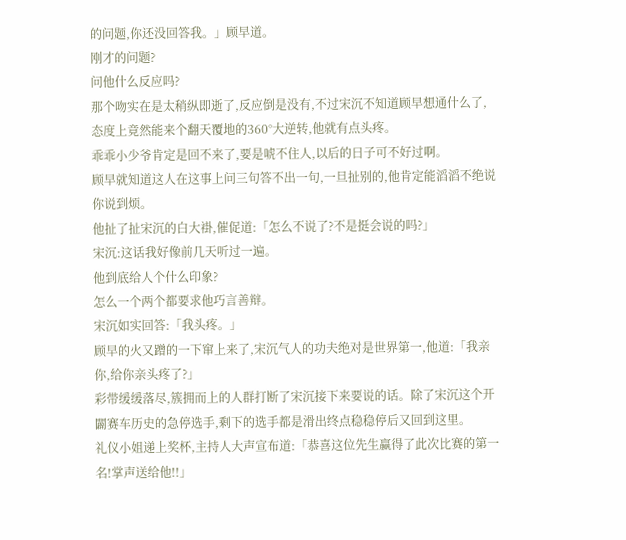的问题,你还没回答我。」顾早道。
刚才的问题?
问他什么反应吗?
那个吻实在是太稍纵即逝了,反应倒是没有,不过宋沉不知道顾早想通什么了,态度上竟然能来个翻天覆地的360°大逆转,他就有点头疼。
乖乖小少爷肯定是回不来了,要是唬不住人,以后的日子可不好过啊。
顾早就知道这人在这事上问三句答不出一句,一旦扯别的,他肯定能滔滔不绝说你说到烦。
他扯了扯宋沉的白大褂,催促道:「怎么不说了?不是挺会说的吗?」
宋沉:这话我好像前几天听过一遍。
他到底给人个什么印象?
怎么一个两个都要求他巧言善辩。
宋沉如实回答:「我头疼。」
顾早的火又蹭的一下窜上来了,宋沉气人的功夫绝对是世界第一,他道:「我亲你,给你亲头疼了?」
彩带缓缓落尽,簇拥而上的人群打断了宋沉接下来要说的话。除了宋沉这个开闢赛车历史的急停选手,剩下的选手都是滑出终点稳稳停后又回到这里。
礼仪小姐递上奖杯,主持人大声宣布道:「恭喜这位先生赢得了此次比赛的第一名!掌声送给他!!」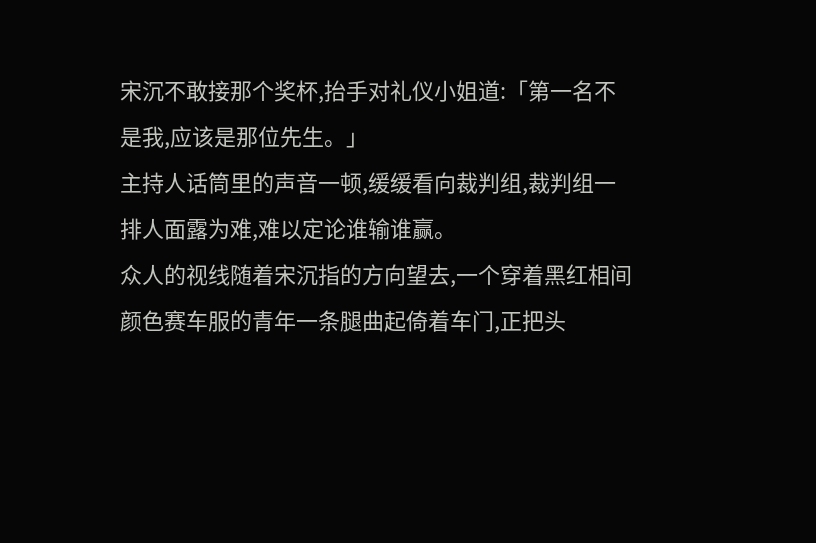宋沉不敢接那个奖杯,抬手对礼仪小姐道:「第一名不是我,应该是那位先生。」
主持人话筒里的声音一顿,缓缓看向裁判组,裁判组一排人面露为难,难以定论谁输谁赢。
众人的视线随着宋沉指的方向望去,一个穿着黑红相间颜色赛车服的青年一条腿曲起倚着车门,正把头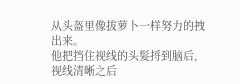从头盔里像拔萝卜一样努力的拽出来。
他把挡住视线的头髮捋到脑后,视线清晰之后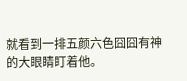就看到一排五颜六色囧囧有神的大眼睛盯着他。